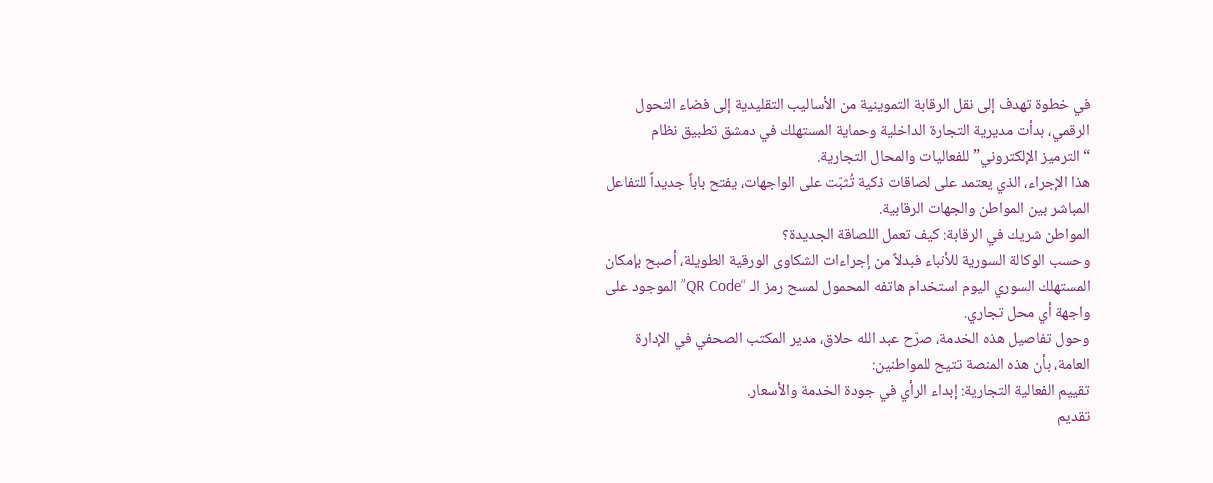في خطوة تهدف إلى نقل الرقابة التموينية من الأساليب التقليدية إلى فضاء التحول الرقمي، بدأت مديرية التجارة الداخلية وحماية المستهلك في دمشق تطبيق نظام “الترميز الإلكتروني” للفعاليات والمحال التجارية.
هذا الإجراء، الذي يعتمد على لصاقات ذكية تُثبّت على الواجهات، يفتح باباً جديداً للتفاعل المباشر بين المواطن والجهات الرقابية.
المواطن شريك في الرقابة: كيف تعمل اللصاقة الجديدة؟
وحسب الوكالة السورية للأنباء فبدلاً من إجراءات الشكاوى الورقية الطويلة، أصبح بإمكان المستهلك السوري اليوم استخدام هاتفه المحمول لمسح رمز الـ “QR Code” الموجود على واجهة أي محل تجاري.
وحول تفاصيل هذه الخدمة، صرّح عبد الله حلاق، مدير المكتب الصحفي في الإدارة العامة، بأن هذه المنصة تتيح للمواطنين:
تقييم الفعالية التجارية: إبداء الرأي في جودة الخدمة والأسعار.
تقديم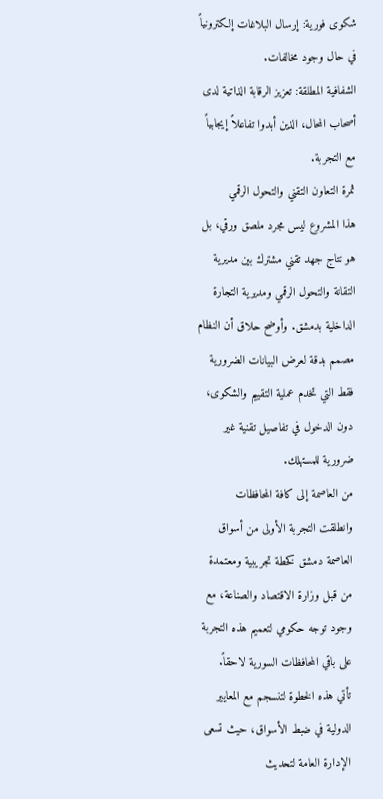شكوى فورية: إرسال البلاغات إلكترونياً في حال وجود مخالفات.
الشفافية المطلقة: تعزيز الرقابة الذاتية لدى أصحاب المحال، الذين أبدوا تفاعلاً إيجابياً مع التجربة.
ثمرة التعاون التقني والتحول الرقمي
هذا المشروع ليس مجرد ملصق ورقي، بل هو نتاج جهد تقني مشترك بين مديرية التقانة والتحول الرقمي ومديرية التجارة الداخلية بدمشق. وأوضح حلاق أن النظام مصمم بدقة لعرض البيانات الضرورية فقط التي تخدم عملية التقييم والشكوى، دون الدخول في تفاصيل تقنية غير ضرورية للمستهلك.
من العاصمة إلى كافة المحافظات
وانطلقت التجربة الأولى من أسواق العاصمة دمشق كخطة تجريبية ومعتمدة من قبل وزارة الاقتصاد والصناعة، مع وجود توجه حكومي لتعميم هذه التجربة على باقي المحافظات السورية لاحقاً.
تأتي هذه الخطوة لتنسجم مع المعايير الدولية في ضبط الأسواق، حيث تسعى الإدارة العامة لتحديث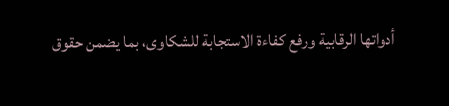أدواتها الرقابية ورفع كفاءة الاستجابة للشكاوى، بما يضمن حقوق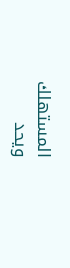المستهلك ويحد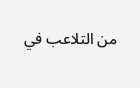من التلاعب في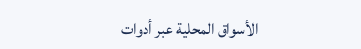الأسواق المحلية عبر أدوات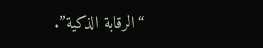“الرقابة الذكية”.